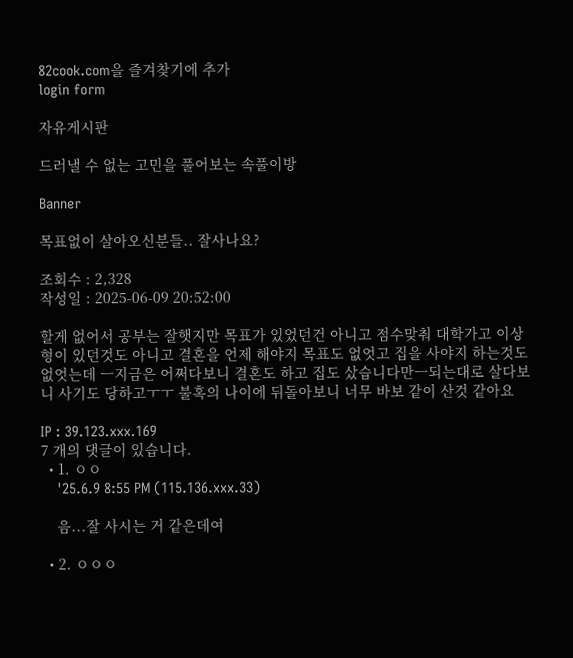82cook.com을 즐겨찾기에 추가
login form

자유게시판

드러낼 수 없는 고민을 풀어보는 속풀이방

Banner

목표없이 살아오신분들.. 잘사나요?

조회수 : 2,328
작성일 : 2025-06-09 20:52:00

할게 없어서 공부는 잘햇지만 목표가 있었던건 아니고 점수맞춰 대학가고 이상형이 있던것도 아니고 결혼을 언제 해야지 목표도 없엇고 집을 사야지 하는것도 없엇는데 ㅡ지금은 어쩌다보니 결혼도 하고 집도 샀습니다만ㅡ되는대로 살다보니 사기도 당하고ㅜㅜ 불혹의 나이에 뒤돌아보니 너무 바보 같이 산것 같아요

IP : 39.123.xxx.169
7 개의 댓글이 있습니다.
  • 1. ㅇㅇ
    '25.6.9 8:55 PM (115.136.xxx.33)

    음...잘 사시는 거 같은데여

  • 2. ㅇㅇㅇ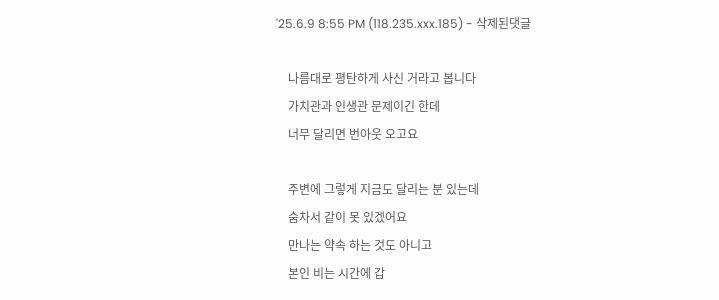'25.6.9 8:55 PM (118.235.xxx.185) - 삭제된댓글

    나름대로 평탄하게 사신 거라고 봅니다
    가치관과 인생관 문제이긴 한데
    너무 달리면 번아웃 오고요

    주변에 그렇게 지금도 달리는 분 있는데
    숨차서 같이 못 있겠어요
    만나는 약속 하는 것도 아니고
    본인 비는 시간에 갑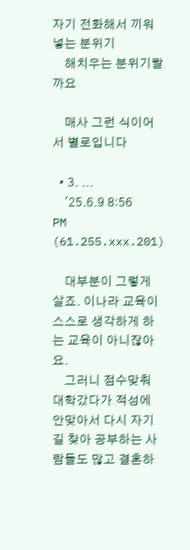자기 전화해서 끼워넣는 분위기
    해치우는 분위기랄까요

    매사 그런 식이어서 별로입니다

  • 3. ...
    '25.6.9 8:56 PM (61.255.xxx.201)

    대부분이 그렇게 살죠. 이나라 교육이 스스로 생각하게 하는 교육이 아니잖아요.
    그러니 점수맞춰 대학갔다가 적성에 안맞아서 다시 자기길 찾아 공부하는 사람들도 많고 결혼하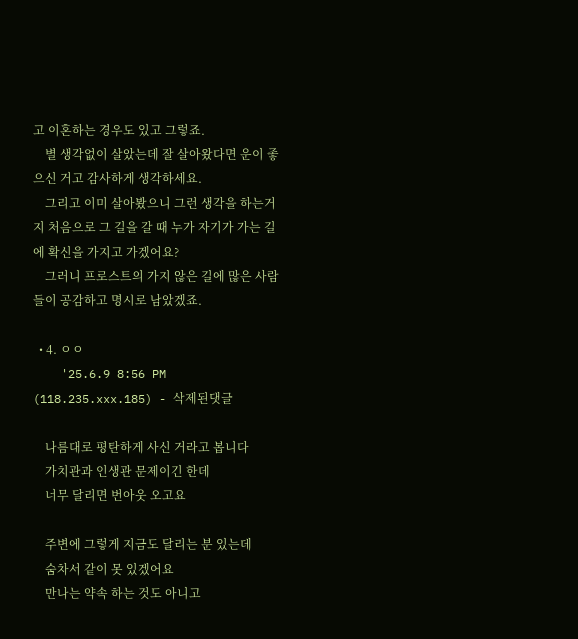고 이혼하는 경우도 있고 그렇죠.
    별 생각없이 살았는데 잘 살아왔다면 운이 좋으신 거고 감사하게 생각하세요.
    그리고 이미 살아봤으니 그런 생각을 하는거지 처음으로 그 길을 갈 때 누가 자기가 가는 길에 확신을 가지고 가겠어요?
    그러니 프로스트의 가지 않은 길에 많은 사람들이 공감하고 명시로 남았겠죠.

  • 4. ㅇㅇ
    '25.6.9 8:56 PM (118.235.xxx.185) - 삭제된댓글

    나름대로 평탄하게 사신 거라고 봅니다
    가치관과 인생관 문제이긴 한데
    너무 달리면 번아웃 오고요

    주변에 그렇게 지금도 달리는 분 있는데
    숨차서 같이 못 있겠어요
    만나는 약속 하는 것도 아니고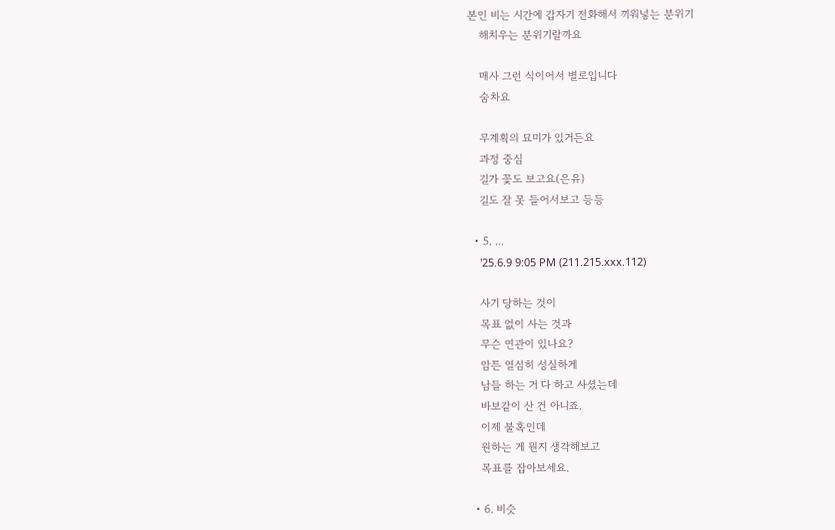본인 비는 시간에 갑자기 전화해서 끼워넣는 분위기
    해치우는 분위기랄까요

    매사 그런 식이어서 별로입니다
    숨차요

    무계획의 묘미가 있거든요
    과정 중심
    길가 꽃도 보고요(은유)
    길도 잘 못 들어서보고 등등

  • 5. ...
    '25.6.9 9:05 PM (211.215.xxx.112)

    사기 당하는 것이
    목표 없이 사는 것과
    무슨 연관이 있나요?
    암튼 열심히 성실하게
    남들 하는 거 다 하고 사셨는데
    바보같이 산 건 아니죠.
    이제 불혹인데
    원하는 게 뭔지 생각해보고
    목표를 잡아보세요.

  • 6. 비슷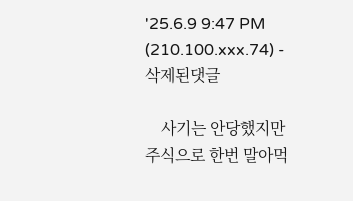'25.6.9 9:47 PM (210.100.xxx.74) - 삭제된댓글

    사기는 안당했지만 주식으로 한번 말아먹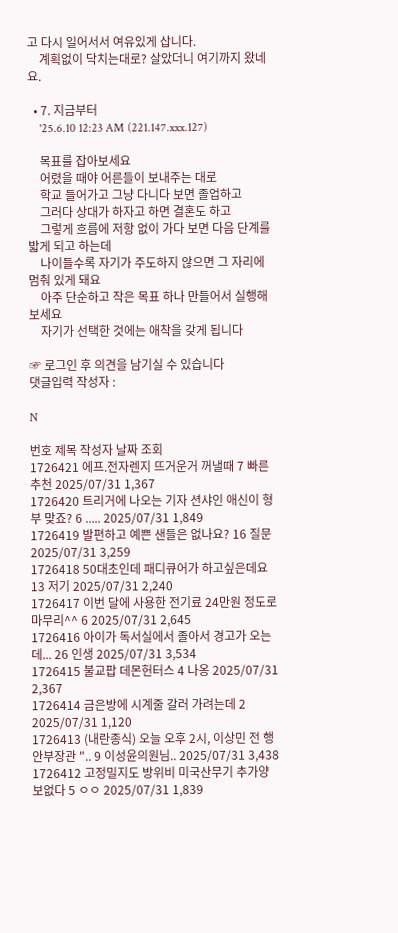고 다시 일어서서 여유있게 삽니다.
    계획없이 닥치는대로? 살았더니 여기까지 왔네요.

  • 7. 지금부터
    '25.6.10 12:23 AM (221.147.xxx.127)

    목표를 잡아보세요
    어렸을 때야 어른들이 보내주는 대로
    학교 들어가고 그냥 다니다 보면 졸업하고
    그러다 상대가 하자고 하면 결혼도 하고
    그렇게 흐름에 저항 없이 가다 보면 다음 단계를 밟게 되고 하는데
    나이들수록 자기가 주도하지 않으면 그 자리에 멈춰 있게 돼요
    아주 단순하고 작은 목표 하나 만들어서 실행해보세요
    자기가 선택한 것에는 애착을 갖게 됩니다

☞ 로그인 후 의견을 남기실 수 있습니다
댓글입력 작성자 :

N

번호 제목 작성자 날짜 조회
1726421 에프.전자렌지 뜨거운거 꺼낼때 7 빠른 추천 2025/07/31 1,367
1726420 트리거에 나오는 기자 션샤인 애신이 형부 맞죠? 6 ..... 2025/07/31 1,849
1726419 발편하고 예쁜 샌들은 없나요? 16 질문 2025/07/31 3,259
1726418 50대초인데 패디큐어가 하고싶은데요 13 저기 2025/07/31 2,240
1726417 이번 달에 사용한 전기료 24만원 정도로 마무리^^ 6 2025/07/31 2,645
1726416 아이가 독서실에서 졸아서 경고가 오는데... 26 인생 2025/07/31 3,534
1726415 불교팝 데몬헌터스 4 나옹 2025/07/31 2,367
1726414 금은방에 시계줄 갈러 가려는데 2 2025/07/31 1,120
1726413 (내란종식) 오늘 오후 2시, 이상민 전 행안부장관 ".. 9 이성윤의원님.. 2025/07/31 3,438
1726412 고정밀지도 방위비 미국산무기 추가양보없다 5 ㅇㅇ 2025/07/31 1,839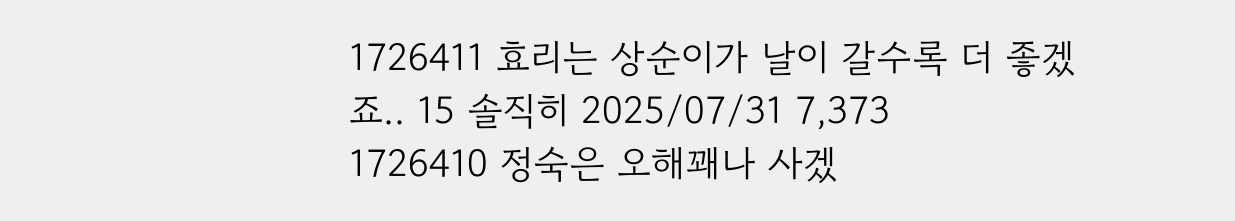1726411 효리는 상순이가 날이 갈수록 더 좋겠죠.. 15 솔직히 2025/07/31 7,373
1726410 정숙은 오해꽤나 사겠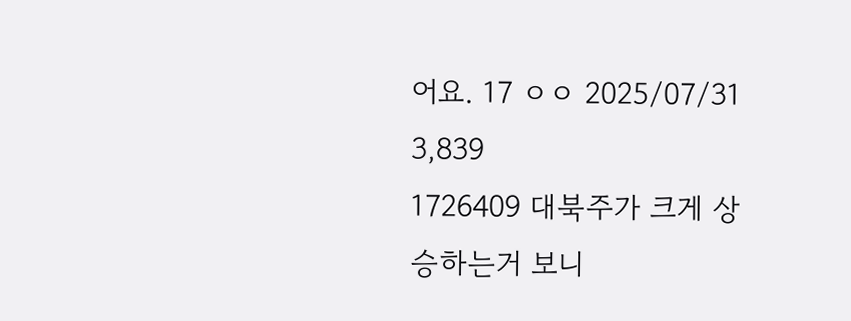어요. 17 ㅇㅇ 2025/07/31 3,839
1726409 대북주가 크게 상승하는거 보니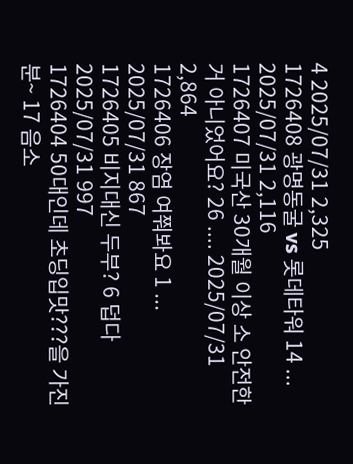4 2025/07/31 2,325
1726408 광명동굴 vs 롯데타워 14 ... 2025/07/31 2,116
1726407 미국산 30개월 이상 소 안전한거 아니었어요? 26 .... 2025/07/31 2,864
1726406 장염 여쭤봐요 1 ... 2025/07/31 867
1726405 비지대신 두부? 6 덥다 2025/07/31 997
1726404 50대인데 초딩입맛???을 가진 분~ 17 음소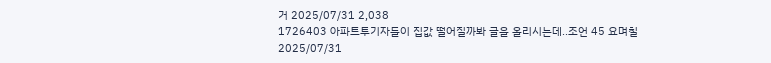거 2025/07/31 2,038
1726403 아파트투기자들이 집값 떨어질까봐 글을 올리시는데..조언 45 요며칠 2025/07/31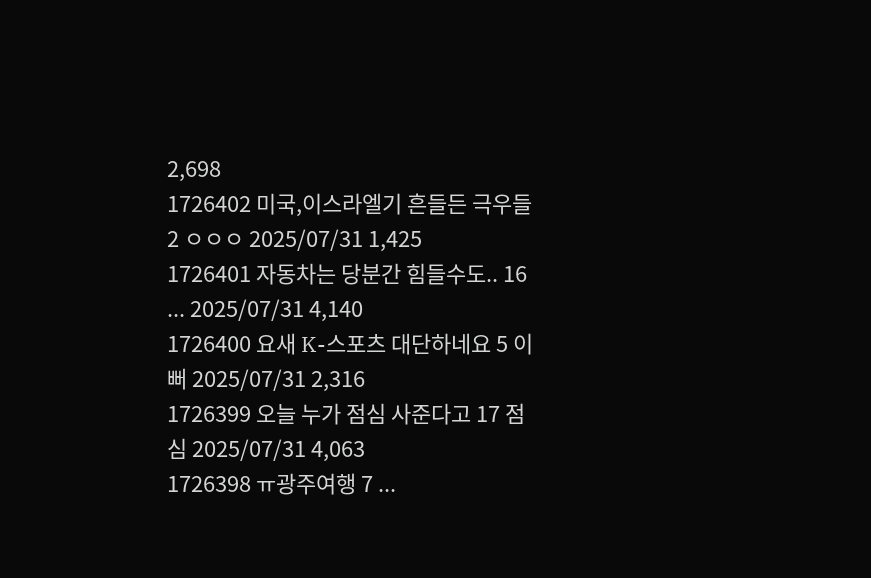2,698
1726402 미국,이스라엘기 흔들든 극우들 2 ㅇㅇㅇ 2025/07/31 1,425
1726401 자동차는 당분간 힘들수도.. 16 ... 2025/07/31 4,140
1726400 요새 K-스포츠 대단하네요 5 이뻐 2025/07/31 2,316
1726399 오늘 누가 점심 사준다고 17 점심 2025/07/31 4,063
1726398 ㅠ광주여행 7 ...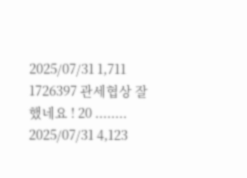2025/07/31 1,711
1726397 관세협상 잘했네요 ! 20 ........ 2025/07/31 4,123